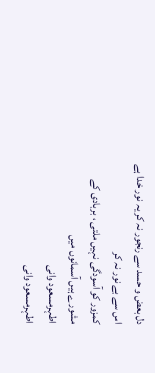دل بعض و حسد سے رنجور نہ کر یہ نور خدا ہے اس سے بے نور نہ کر
کمزور کو آسودگی نہیں ملتی ، بربادی کے مشورے ہیں آسمانوں میں
اطہرمسعود وانی
اطہرمسعود وانی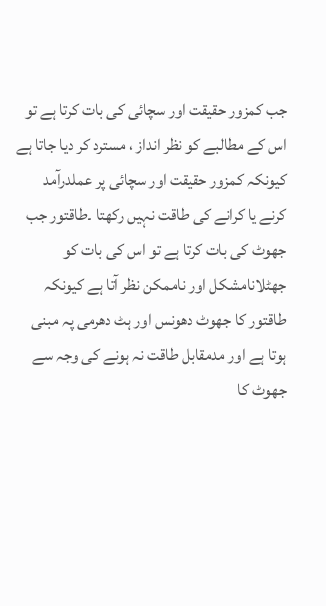جب کمزور حقیقت اور سچائی کی بات کرتا ہے تو اس کے مطالبے کو نظر انداز ، مسترد کر دیا جاتا ہے کیونکہ کمزور حقیقت اور سچائی پر عملدرآمد کرنے یا کرانے کی طاقت نہیں رکھتا ۔طاقتور جب جھوٹ کی بات کرتا ہے تو اس کی بات کو جھٹلانامشکل اور ناممکن نظر آتا ہے کیونکہ طاقتور کا جھوٹ دھونس اور ہٹ دھرمی پہ مبنی ہوتا ہے اور مدمقابل طاقت نہ ہونے کی وجہ سے جھوٹ کا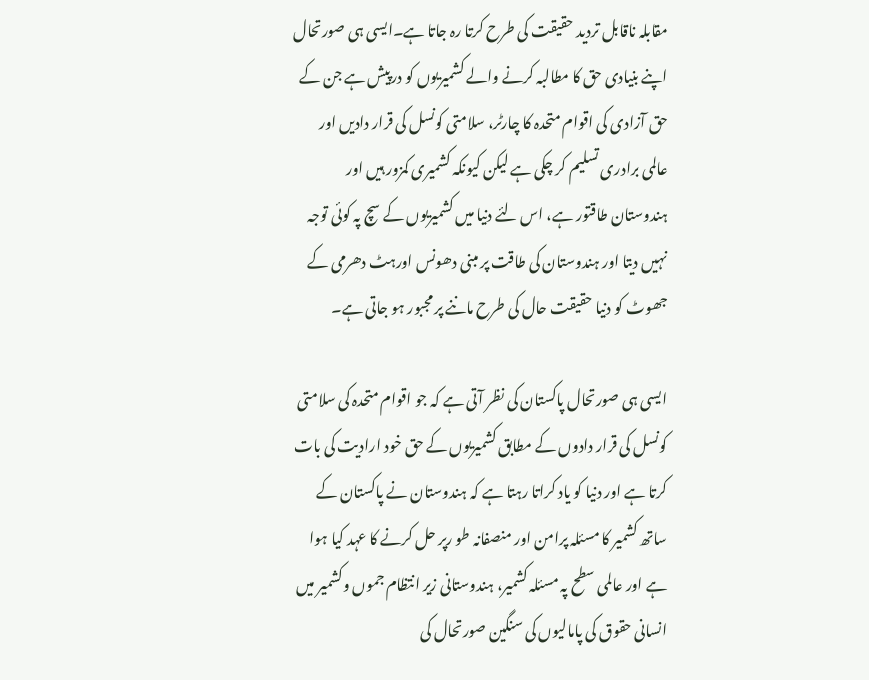مقابلہ ناقابل تردید حقیقت کی طرح کرتا رہ جاتا ہے۔ایسی ہی صورتحال اپنے بنیادی حق کا مطالبہ کرنے والے کشمیریوں کو درپیش ہے جن کے حق آزادی کی اقوام متحدہ کا چارٹر، سلامتی کونسل کی قرار دادیں اور عالمی برادری تسلیم کر چکی ہے لیکن کیونکہ کشمیری کمزور ہیں اور ہندوستان طاقتور ہے، اس لئے دنیا میں کشمیریوں کے سچ پہ کوئی توجہ نہیں دیتا اور ہندوستان کی طاقت پر مبنی دھونس اورہٹ دھرمی کے جھوٹ کو دنیا حقیقت حال کی طرح ماننے پر مجبور ہو جاتی ہے۔

ایسی ہی صورتحال پاکستان کی نظر آتی ہے کہ جو اقوام متحدہ کی سلامتی کونسل کی قرار دادوں کے مطابق کشمیریوں کے حق خود ارادیت کی بات کرتا ہے اور دنیا کو یاد کراتا رہتا ہے کہ ہندوستان نے پاکستان کے ساتھ کشمیر کا مسئلہ پرامن اور منصفانہ طو رپر حل کرنے کا عہد کیا ہوا ہے اور عالمی سطح پہ مسئلہ کشمیر، ہندوستانی زیر انتظام جموں وکشمیر میں انسانی حقوق کی پامالیوں کی سنگین صورتحال کی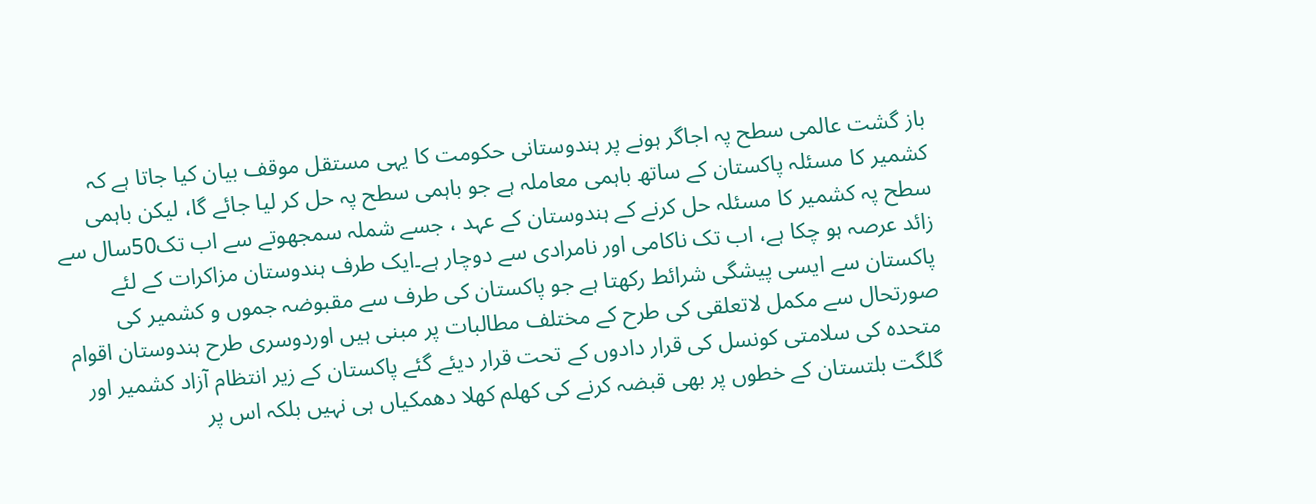باز گشت عالمی سطح پہ اجاگر ہونے پر ہندوستانی حکومت کا یہی مستقل موقف بیان کیا جاتا ہے کہ کشمیر کا مسئلہ پاکستان کے ساتھ باہمی معاملہ ہے جو باہمی سطح پہ حل کر لیا جائے گا، لیکن باہمی سطح پہ کشمیر کا مسئلہ حل کرنے کے ہندوستان کے عہد ، جسے شملہ سمجھوتے سے اب تک50سال سے زائد عرصہ ہو چکا ہے، اب تک ناکامی اور نامرادی سے دوچار ہے۔ایک طرف ہندوستان مزاکرات کے لئے پاکستان سے ایسی پیشگی شرائط رکھتا ہے جو پاکستان کی طرف سے مقبوضہ جموں و کشمیر کی صورتحال سے مکمل لاتعلقی کی طرح کے مختلف مطالبات پر مبنی ہیں اوردوسری طرح ہندوستان اقوام متحدہ کی سلامتی کونسل کی قرار دادوں کے تحت قرار دیئے گئے پاکستان کے زیر انتظام آزاد کشمیر اور گلگت بلتستان کے خطوں پر بھی قبضہ کرنے کی کھلم کھلا دھمکیاں ہی نہیں بلکہ اس پر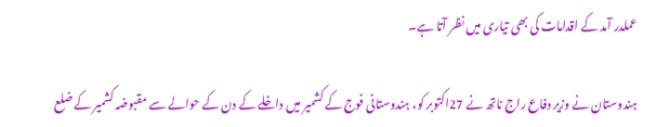عملدر آمد کے اقدامات کی بھی تیاری میں نظر آتا ہے۔

ہندوستان نے وزیر دفاع راج ناتھ نے 27اکتوبر کو، ہندوستانی فوج کے کشمیر میں داخلے کے دن کے حوالے سے مقبوضہ کشمیر کے ضلع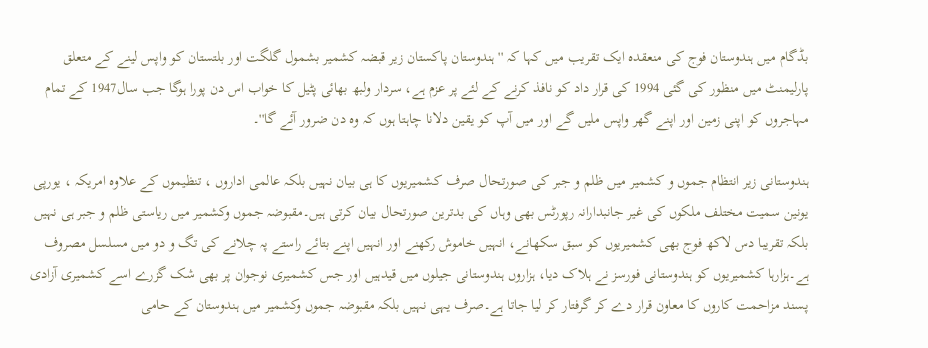بڈگام میں ہندوستان فوج کی منعقدہ ایک تقریب میں کہا کہ '' ہندوستان پاکستان زیر قبضہ کشمیر بشمول گلگت اور بلتستان کو واپس لینے کے متعلق پارلیمنٹ میں منظور کی گئی 1994 کی قرار داد کو نافذ کرنے کے لئے پر عزم ہے، سردار ولبھ بھائی پٹیل کا خواب اس دن پورا ہوگا جب سال1947 کے تمام مہاجروں کو اپنی زمین اور اپنے گھر واپس ملیں گے اور میں آپ کو یقین دلانا چاہتا ہوں کہ وہ دن ضرور آئے گا''۔

ہندوستانی زیر انتظام جموں و کشمیر میں ظلم و جبر کی صورتحال صرف کشمیریوں کا ہی بیان نہیں بلکہ عالمی اداروں ، تنظیموں کے علاوہ امریکہ ، یورپی یونین سمیت مختلف ملکوں کی غیر جانبدارانہ رپورٹس بھی وہاں کی بدترین صورتحال بیان کرتی ہیں۔مقبوضہ جموں وکشمیر میں ریاستی ظلم و جبر ہی نہیں بلکہ تقریبا دس لاکھ فوج بھی کشمیریوں کو سبق سکھانے، انہیں خاموش رکھنے اور انہیں اپنے بتائے راستے پہ چلانے کی تگ و دو میں مسلسل مصروف ہے۔ہزارہا کشمیریوں کو ہندوستانی فورسز نے ہلاک دیا، ہزاروں ہندوستانی جیلوں میں قیدہیں اور جس کشمیری نوجوان پر بھی شک گزرے اسے کشمیری آزادی پسند مزاحمت کاروں کا معاون قرار دے کر گرفتار کر لیا جاتا ہے۔صرف یہی نہیں بلکہ مقبوضہ جموں وکشمیر میں ہندوستان کے حامی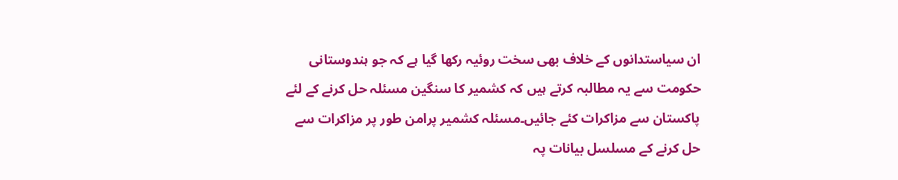ان سیاستدانوں کے خلاف بھی سخت روئیہ رکھا گیا ہے کہ جو ہندوستانی حکومت سے یہ مطالبہ کرتے ہیں کہ کشمیر کا سنگین مسئلہ حل کرنے کے لئے پاکستان سے مزاکرات کئے جائیں۔مسئلہ کشمیر پرامن طور پر مزاکرات سے حل کرنے کے مسلسل بیانات پہ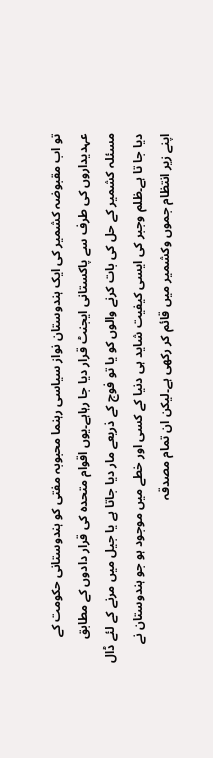تو اب مقبوضہ کشمیر کی ایک ہندوستان نواز سیاسی رہنما محبوبہ مفتی کو ہندوستانی حکومت کے عہدیداروں کی طرف سے پاکستانی ایجنٹ قرار دیا جا رہاہے۔یوں اقوام متحدہ کی قرار دادوں کے مطابق مسئلہ کشمیر کے حل کی بات کرنے والوں کو یا تو فوج کے ذریعے مار دیا جاتا ہے یا جیل میں مرنے کے لئے ڈال دیا جا تا ہے۔ظلم وجبر کی ایسی کیفیت شاید ہی دنیا کے کسی اور خطے میں موجود ہو جو ہندوستان نے اپنے زیر انتظام جموں وکشمیر میں قائم کر رکھی ہے۔لیکن ان تمام مصدقہ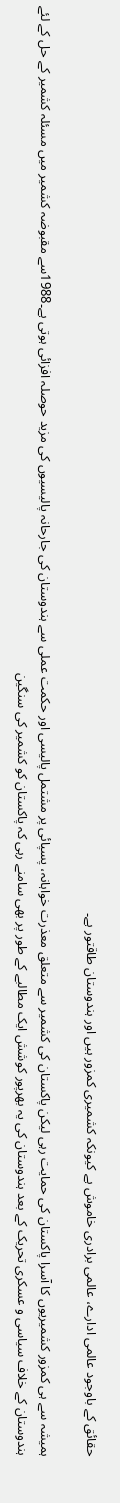حقائق کے باوجود عالمی ادارے، عالمی برادری خاموش ہے کیونکہ کشمیری کمزور ہیں اور ہندوستان طاقتور ہے۔

ہمیشہ سے ہی کمزور کشمیریوں کا آسرا پاکستان کی حمایت رہی لیکن پاکستان کی کشمیر سے متعلق معذرت خواہانہ، پسپائی پر مشتمل پالیسی اور حکمت عملی سے ہندوستان کی جارحانہ پالیسیوں کی مزید حوصلہ افزائی ہوتی ہے۔1988سے مقبوضہ کشمیر میں مسئلہ کشمیر کے حل کے لئے ہندوستان کے خلاف سیاسی و عسکری تحریک کے بعد ہندوستان کی یہ بھرپور کوشش ایک مطالبے کے طور پر بھی سامنے رہی کہ پاکستان کو کشمیر کی سنگین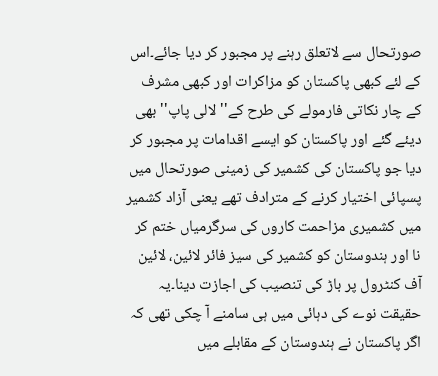صورتحال سے لاتعلق رہنے پر مجبور کر دیا جائے۔اس کے لئے کبھی پاکستان کو مزاکرات اور کبھی مشرف کے چار نکاتی فارمولے کی طرح کے'' لالی پاپ'' بھی دیئے گئے اور پاکستان کو ایسے اقدامات پر مجبور کر دیا جو پاکستان کی کشمیر کی زمینی صورتحال میں پسپائی اختیار کرنے کے مترادف تھے یعنی آزاد کشمیر میں کشمیری مزاحمت کاروں کی سرگرمیاں ختم کر نا اور ہندوستان کو کشمیر کی سیز فائر لائین، لائین آف کنٹرول پر باڑ کی تنصیب کی اجازت دینا۔یہ حقیقت نوے کی دہائی میں ہی سامنے آ چکی تھی کہ اگر پاکستان نے ہندوستان کے مقابلے میں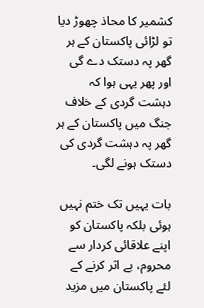کشمیر کا محاذ چھوڑ دیا تو لڑائی پاکستان کے ہر گھر پہ دستک دے گی اور پھر یہی ہوا کہ دہشت گردی کے خلاف جنگ میں پاکستان کے ہر گھر پہ دہشت گردی کی دستک ہونے لگی۔

بات یہیں تک ختم نہیں ہوئی بلکہ پاکستان کو اپنے علاقائی کردار سے محروم، بے اثر کرنے کے لئے پاکستان میں مزید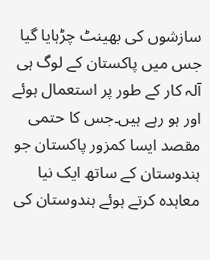سازشوں کی بھینٹ چڑہایا گیا جس میں پاکستان کے لوگ ہی آلہ کار کے طور پر استعمال ہوئے اور ہو رہے ہیں۔جس کا حتمی مقصد ایسا کمزور پاکستان جو ہندوستان کے ساتھ ایک نیا معاہدہ کرتے ہوئے ہندوستان کی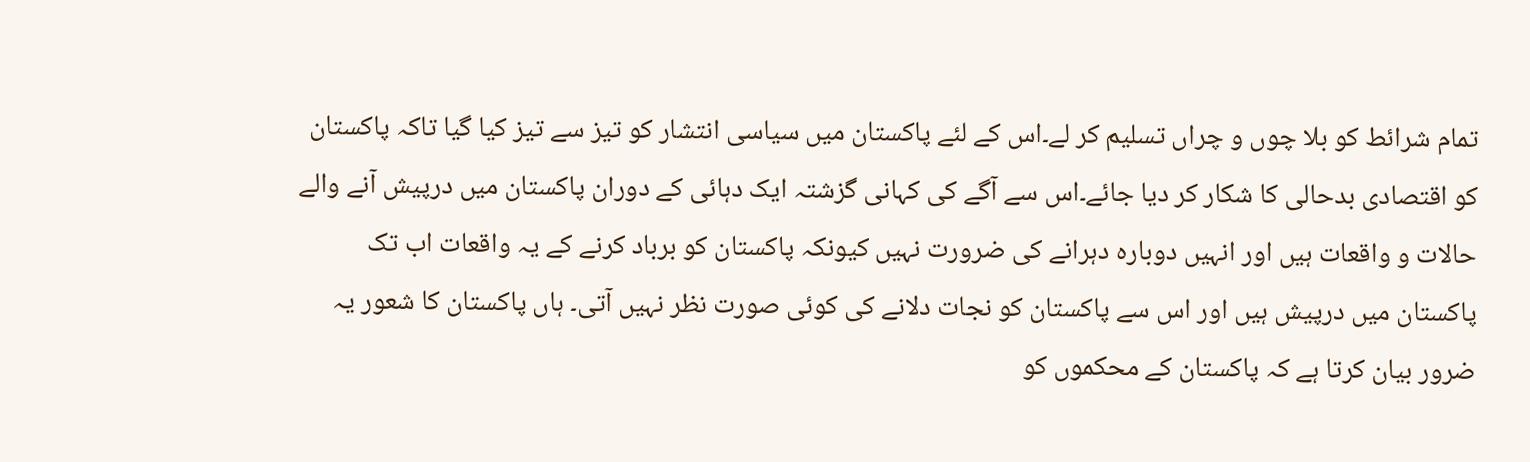تمام شرائط کو بلا چوں و چراں تسلیم کر لے۔اس کے لئے پاکستان میں سیاسی انتشار کو تیز سے تیز کیا گیا تاکہ پاکستان کو اقتصادی بدحالی کا شکار کر دیا جائے۔اس سے آگے کی کہانی گزشتہ ایک دہائی کے دوران پاکستان میں درپیش آنے والے حالات و واقعات ہیں اور انہیں دوبارہ دہرانے کی ضرورت نہیں کیونکہ پاکستان کو برباد کرنے کے یہ واقعات اب تک پاکستان میں درپیش ہیں اور اس سے پاکستان کو نجات دلانے کی کوئی صورت نظر نہیں آتی۔ ہاں پاکستان کا شعور یہ ضرور بیان کرتا ہے کہ پاکستان کے محکموں کو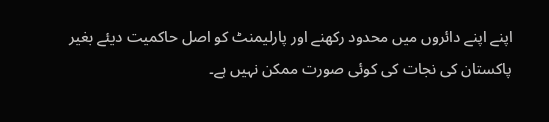اپنے اپنے دائروں میں محدود رکھنے اور پارلیمنٹ کو اصل حاکمیت دیئے بغیر پاکستان کی نجات کی کوئی صورت ممکن نہیں ہے۔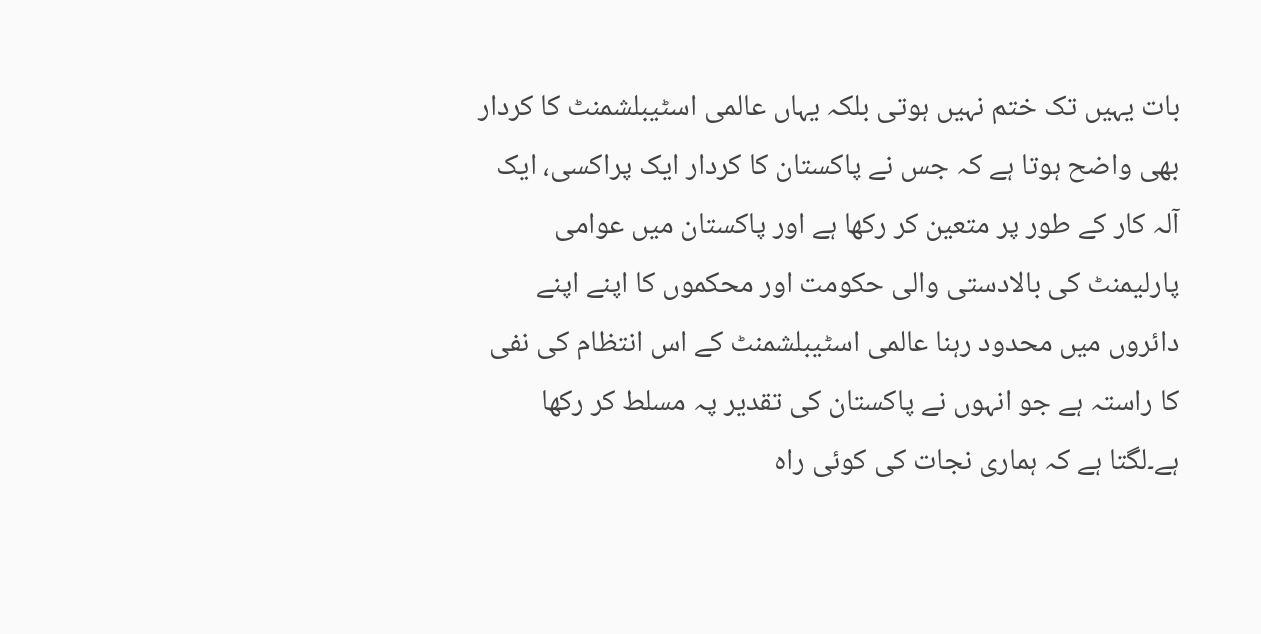بات یہیں تک ختم نہیں ہوتی بلکہ یہاں عالمی اسٹیبلشمنٹ کا کردار بھی واضح ہوتا ہے کہ جس نے پاکستان کا کردار ایک پراکسی، ایک آلہ کار کے طور پر متعین کر رکھا ہے اور پاکستان میں عوامی پارلیمنٹ کی بالادستی والی حکومت اور محکموں کا اپنے اپنے دائروں میں محدود رہنا عالمی اسٹیبلشمنٹ کے اس انتظام کی نفی کا راستہ ہے جو انہوں نے پاکستان کی تقدیر پہ مسلط کر رکھا ہے۔لگتا ہے کہ ہماری نجات کی کوئی راہ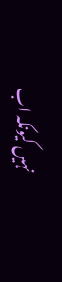نہیں کیونکہ اب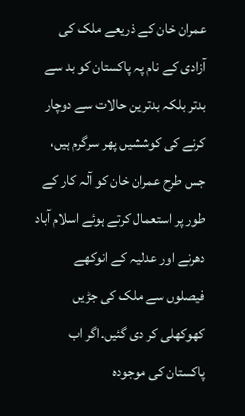عمران خان کے ذریعے ملک کی آزادی کے نام پہ پاکستان کو بد سے بدتر بلکہ بدترین حالات سے دوچار کرنے کی کوششیں پھر سرگرم ہیں، جس طرح عمران خان کو آلہ کار کے طور پر استعمال کرتے ہوئے اسلام آباد دھرنے اور عدلیہ کے انوکھے فیصلوں سے ملک کی جڑیں کھوکھلی کر دی گئیں۔اگر اب پاکستان کی موجودہ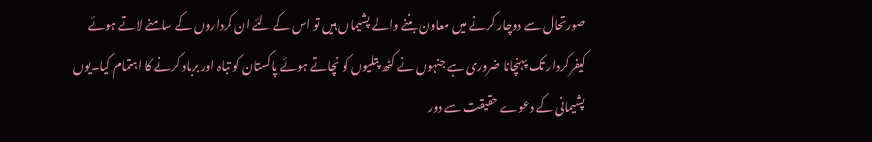صورتحال سے دوچار کرنے میں معاون بننے والے پشیماں ہیں تو اس کے لئے ان کرداروں کے سامنے لاتے ہوئے کیفر کردار تک پہنچانا ضروری ہے جنہوں نے کٹھ پتلیوں کو نچاتے ہوئے پاکستان کو تباہ اور برباد کرنے کا اہتمام کیا۔یوں پشیمانی کے دعوے حقیقت سے دور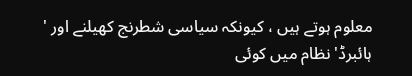معلوم ہوتے ہیں ، کیونکہ سیاسی شطرنج کھیلنے اور ' ہائبرڈ' نظام میں کوئی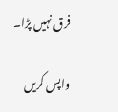فرق نہیں پڑا۔

واپس کریں